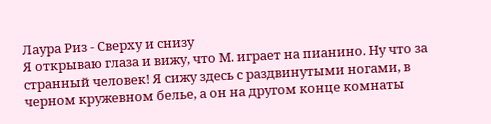Лаура Риз - Сверху и снизу
Я открываю глаза и вижу, что М. играет на пианино. Ну что за странный человек! Я сижу здесь с раздвинутыми ногами, в черном кружевном белье, а он на другом конце комнаты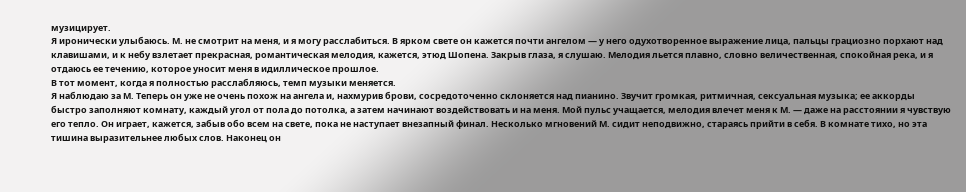музицирует.
Я иронически улыбаюсь. М. не смотрит на меня, и я могу расслабиться. В ярком свете он кажется почти ангелом — у него одухотворенное выражение лица, пальцы грациозно порхают над клавишами, и к небу взлетает прекрасная, романтическая мелодия, кажется, этюд Шопена. Закрыв глаза, я слушаю. Мелодия льется плавно, словно величественная, спокойная река, и я отдаюсь ее течению, которое уносит меня в идиллическое прошлое.
В тот момент, когда я полностью расслабляюсь, темп музыки меняется.
Я наблюдаю за М. Теперь он уже не очень похож на ангела и, нахмурив брови, сосредоточенно склоняется над пианино. Звучит громкая, ритмичная, сексуальная музыка; ее аккорды быстро заполняют комнату, каждый угол от пола до потолка, а затем начинают воздействовать и на меня. Мой пульс учащается, мелодия влечет меня к М. — даже на расстоянии я чувствую его тепло. Он играет, кажется, забыв обо всем на свете, пока не наступает внезапный финал. Несколько мгновений М. сидит неподвижно, стараясь прийти в себя. В комнате тихо, но эта тишина выразительнее любых слов. Наконец он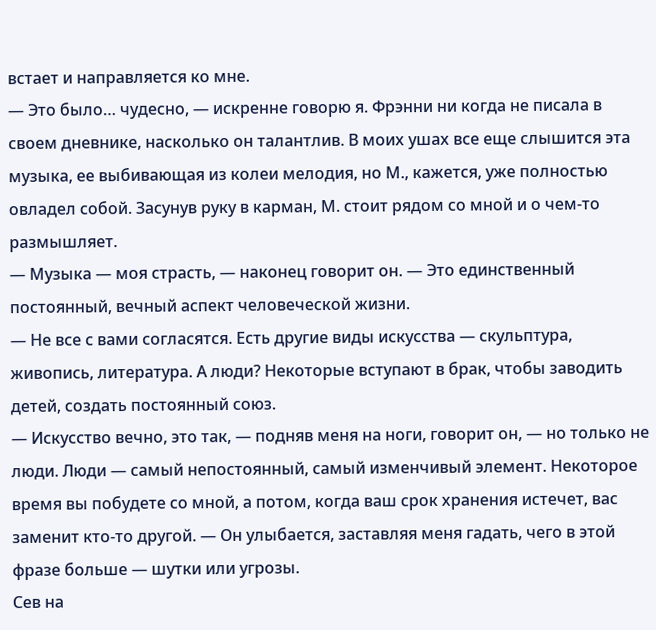встает и направляется ко мне.
— Это было… чудесно, — искренне говорю я. Фрэнни ни когда не писала в своем дневнике, насколько он талантлив. В моих ушах все еще слышится эта музыка, ее выбивающая из колеи мелодия, но М., кажется, уже полностью овладел собой. Засунув руку в карман, М. стоит рядом со мной и о чем-то размышляет.
— Музыка — моя страсть, — наконец говорит он. — Это единственный постоянный, вечный аспект человеческой жизни.
— Не все с вами согласятся. Есть другие виды искусства — скульптура, живопись, литература. А люди? Некоторые вступают в брак, чтобы заводить детей, создать постоянный союз.
— Искусство вечно, это так, — подняв меня на ноги, говорит он, — но только не люди. Люди — самый непостоянный, самый изменчивый элемент. Некоторое время вы побудете со мной, а потом, когда ваш срок хранения истечет, вас заменит кто-то другой. — Он улыбается, заставляя меня гадать, чего в этой фразе больше — шутки или угрозы.
Сев на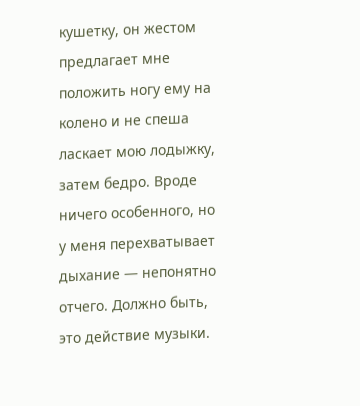кушетку, он жестом предлагает мне положить ногу ему на колено и не спеша ласкает мою лодыжку, затем бедро. Вроде ничего особенного, но у меня перехватывает дыхание — непонятно отчего. Должно быть, это действие музыки.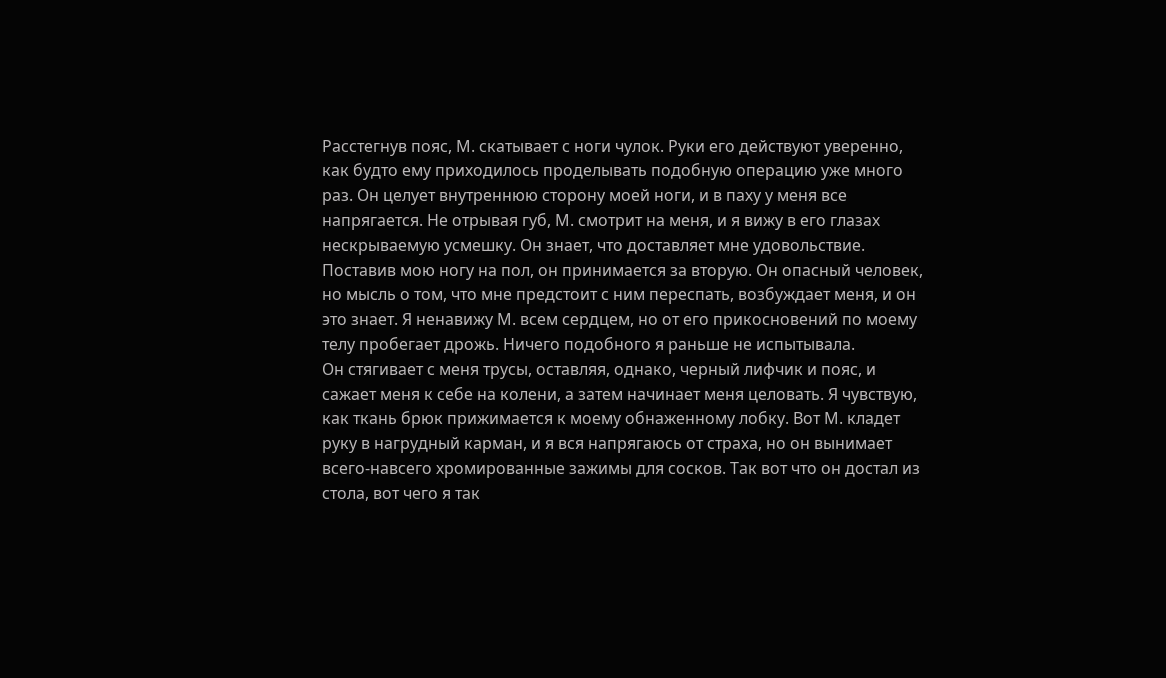Расстегнув пояс, М. скатывает с ноги чулок. Руки его действуют уверенно, как будто ему приходилось проделывать подобную операцию уже много раз. Он целует внутреннюю сторону моей ноги, и в паху у меня все напрягается. Не отрывая губ, М. смотрит на меня, и я вижу в его глазах нескрываемую усмешку. Он знает, что доставляет мне удовольствие. Поставив мою ногу на пол, он принимается за вторую. Он опасный человек, но мысль о том, что мне предстоит с ним переспать, возбуждает меня, и он это знает. Я ненавижу М. всем сердцем, но от его прикосновений по моему телу пробегает дрожь. Ничего подобного я раньше не испытывала.
Он стягивает с меня трусы, оставляя, однако, черный лифчик и пояс, и сажает меня к себе на колени, а затем начинает меня целовать. Я чувствую, как ткань брюк прижимается к моему обнаженному лобку. Вот М. кладет руку в нагрудный карман, и я вся напрягаюсь от страха, но он вынимает всего-навсего хромированные зажимы для сосков. Так вот что он достал из стола, вот чего я так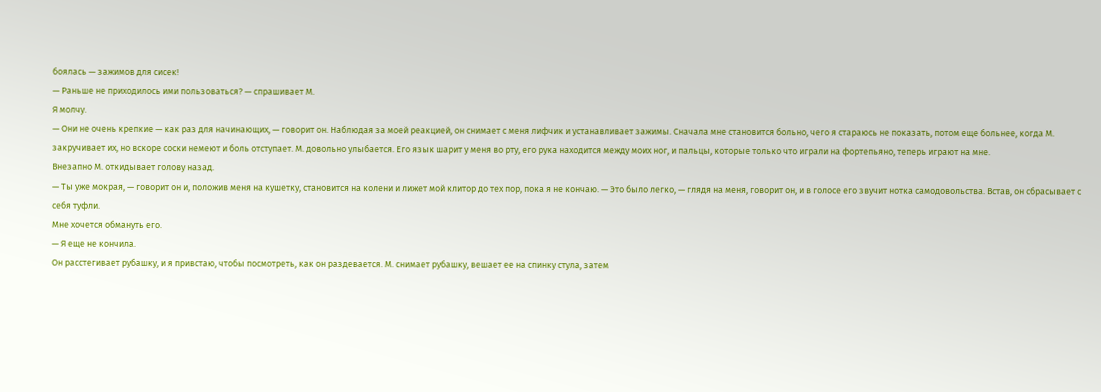боялась — зажимов для сисек!
— Раньше не приходилось ими пользоваться? — спрашивает М.
Я молчу.
— Они не очень крепкие — как раз для начинающих, — говорит он. Наблюдая за моей реакцией, он снимает с меня лифчик и устанавливает зажимы. Сначала мне становится больно, чего я стараюсь не показать, потом еще больнее, когда М. закручивает их, но вскоре соски немеют и боль отступает. М. довольно улыбается. Его язык шарит у меня во рту, его рука находится между моих ног, и пальцы, которые только что играли на фортепьяно, теперь играют на мне.
Внезапно М. откидывает голову назад.
— Ты уже мокрая, — говорит он и, положив меня на кушетку, становится на колени и лижет мой клитор до тех пор, пока я не кончаю. — Это было легко, — глядя на меня, говорит он, и в голосе его звучит нотка самодовольства. Встав, он сбрасывает с себя туфли.
Мне хочется обмануть его.
— Я еще не кончила.
Он расстегивает рубашку, и я привстаю, чтобы посмотреть, как он раздевается. М. снимает рубашку, вешает ее на спинку стула, затем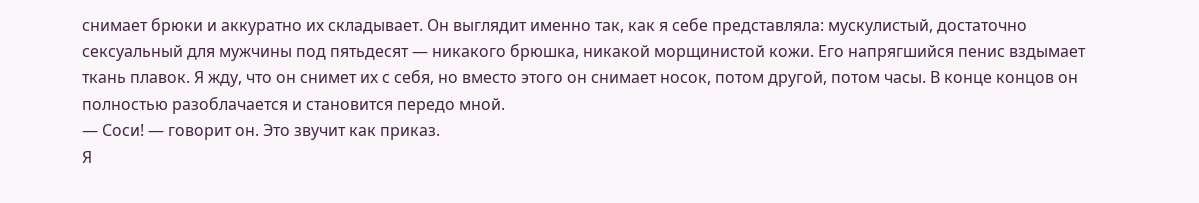снимает брюки и аккуратно их складывает. Он выглядит именно так, как я себе представляла: мускулистый, достаточно сексуальный для мужчины под пятьдесят — никакого брюшка, никакой морщинистой кожи. Его напрягшийся пенис вздымает ткань плавок. Я жду, что он снимет их с себя, но вместо этого он снимает носок, потом другой, потом часы. В конце концов он полностью разоблачается и становится передо мной.
— Соси! — говорит он. Это звучит как приказ.
Я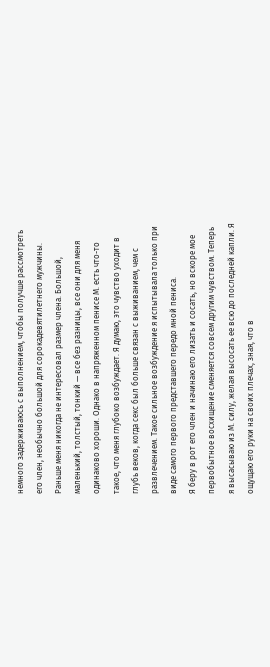немного задерживаюсь с выполнением, чтобы получше рассмотреть его член, необычно большой для сорокадевятилетнего мужчины. Раньше меня никогда не интересовал размер члена. Большой, маленький, толстый, тонкий — все без разницы, все они для меня одинаково хороши. Однако в напряженном пенисе М. есть что-то такое, что меня глубоко возбуждает. Я думаю, это чувство уходит в глубь веков, когда секс был больше связан с выживанием, чем с развлечением. Такое сильное возбуждение я испытывала только при виде самого первого представшего передо мной пениса.
Я беру в рот его член и начинаю его лизать и сосать, но вскоре мое первобытное восхищение сменяется совсем другим чувством. Теперь я высасываю из М. силу, желая высосать ее всю до последней капли. Я ощущаю его руки на своих плечах, зная, что в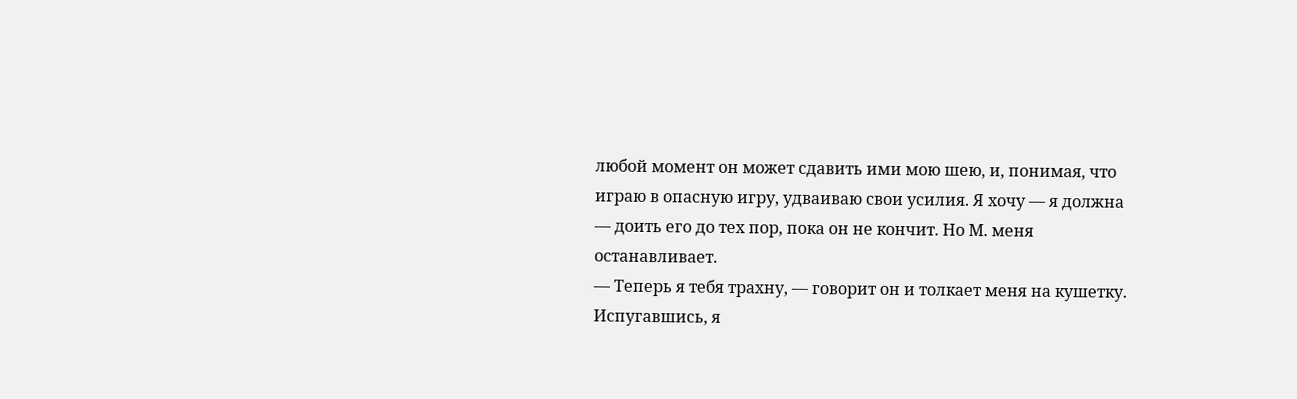любой момент он может сдавить ими мою шею, и, понимая, что играю в опасную игру, удваиваю свои усилия. Я хочу — я должна — доить его до тех пор, пока он не кончит. Но М. меня останавливает.
— Теперь я тебя трахну, — говорит он и толкает меня на кушетку.
Испугавшись, я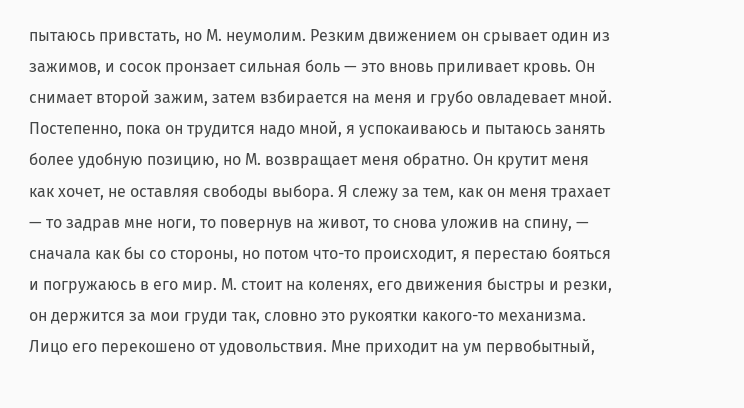пытаюсь привстать, но М. неумолим. Резким движением он срывает один из зажимов, и сосок пронзает сильная боль — это вновь приливает кровь. Он снимает второй зажим, затем взбирается на меня и грубо овладевает мной. Постепенно, пока он трудится надо мной, я успокаиваюсь и пытаюсь занять более удобную позицию, но М. возвращает меня обратно. Он крутит меня как хочет, не оставляя свободы выбора. Я слежу за тем, как он меня трахает — то задрав мне ноги, то повернув на живот, то снова уложив на спину, — сначала как бы со стороны, но потом что-то происходит, я перестаю бояться и погружаюсь в его мир. М. стоит на коленях, его движения быстры и резки, он держится за мои груди так, словно это рукоятки какого-то механизма. Лицо его перекошено от удовольствия. Мне приходит на ум первобытный,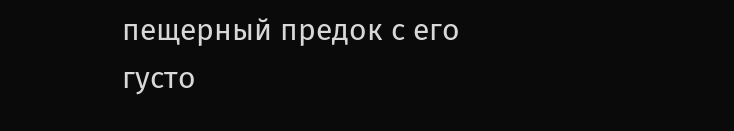пещерный предок с его густо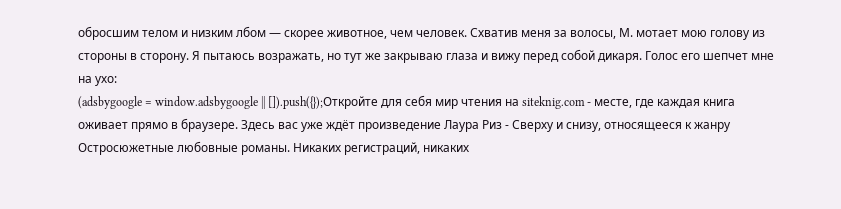обросшим телом и низким лбом — скорее животное, чем человек. Схватив меня за волосы, М. мотает мою голову из стороны в сторону. Я пытаюсь возражать, но тут же закрываю глаза и вижу перед собой дикаря. Голос его шепчет мне на ухо:
(adsbygoogle = window.adsbygoogle || []).push({});Откройте для себя мир чтения на siteknig.com - месте, где каждая книга оживает прямо в браузере. Здесь вас уже ждёт произведение Лаура Риз - Сверху и снизу, относящееся к жанру Остросюжетные любовные романы. Никаких регистраций, никаких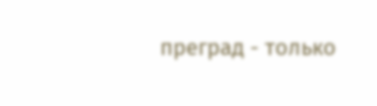преград - только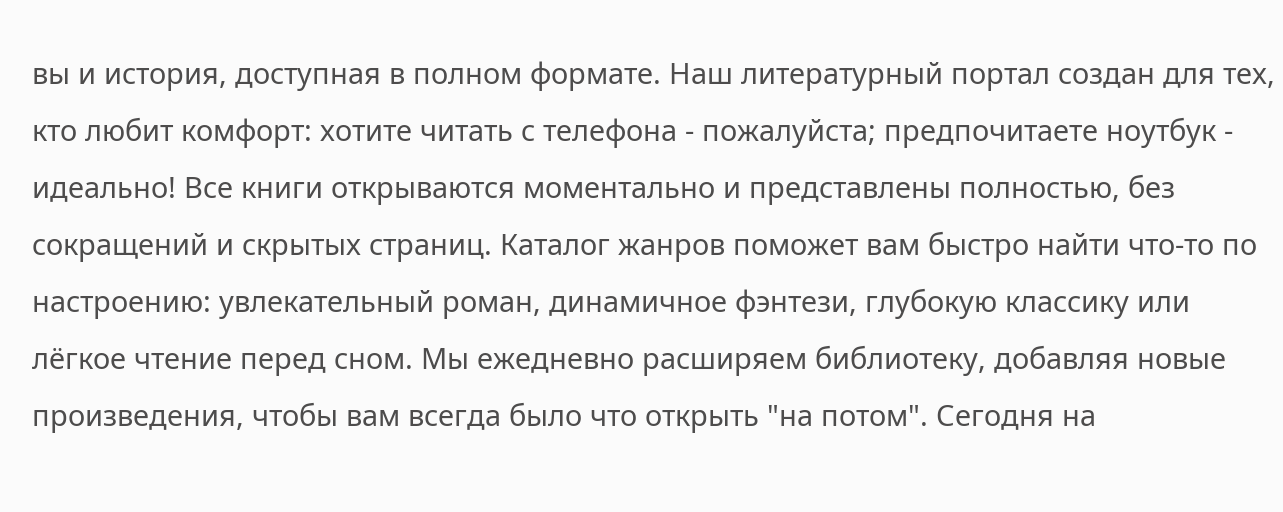вы и история, доступная в полном формате. Наш литературный портал создан для тех, кто любит комфорт: хотите читать с телефона - пожалуйста; предпочитаете ноутбук - идеально! Все книги открываются моментально и представлены полностью, без сокращений и скрытых страниц. Каталог жанров поможет вам быстро найти что-то по настроению: увлекательный роман, динамичное фэнтези, глубокую классику или лёгкое чтение перед сном. Мы ежедневно расширяем библиотеку, добавляя новые произведения, чтобы вам всегда было что открыть "на потом". Сегодня на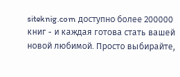siteknig.com доступно более 200000 книг - и каждая готова стать вашей новой любимой. Просто выбирайте,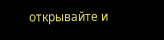открывайте и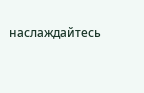наслаждайтесь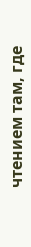чтением там, где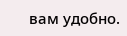вам удобно.